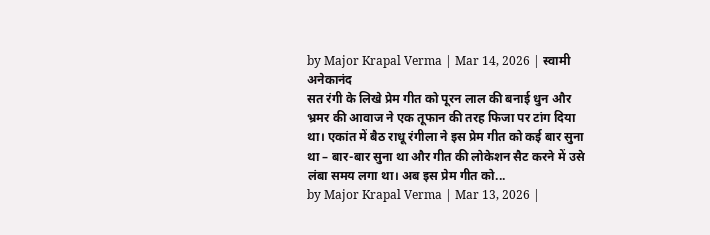by Major Krapal Verma | Mar 14, 2026 | स्वामी अनेकानंद
सत रंगी के लिखे प्रेम गीत को पूरन लाल की बनाई धुन और भ्रमर की आवाज ने एक तूफान की तरह फिजा पर टांग दिया था। एकांत में बैठ राधू रंगीला ने इस प्रेम गीत को कई बार सुना था – बार-बार सुना था और गीत की लोकेशन सैट करने में उसे लंबा समय लगा था। अब इस प्रेम गीत को...
by Major Krapal Verma | Mar 13, 2026 |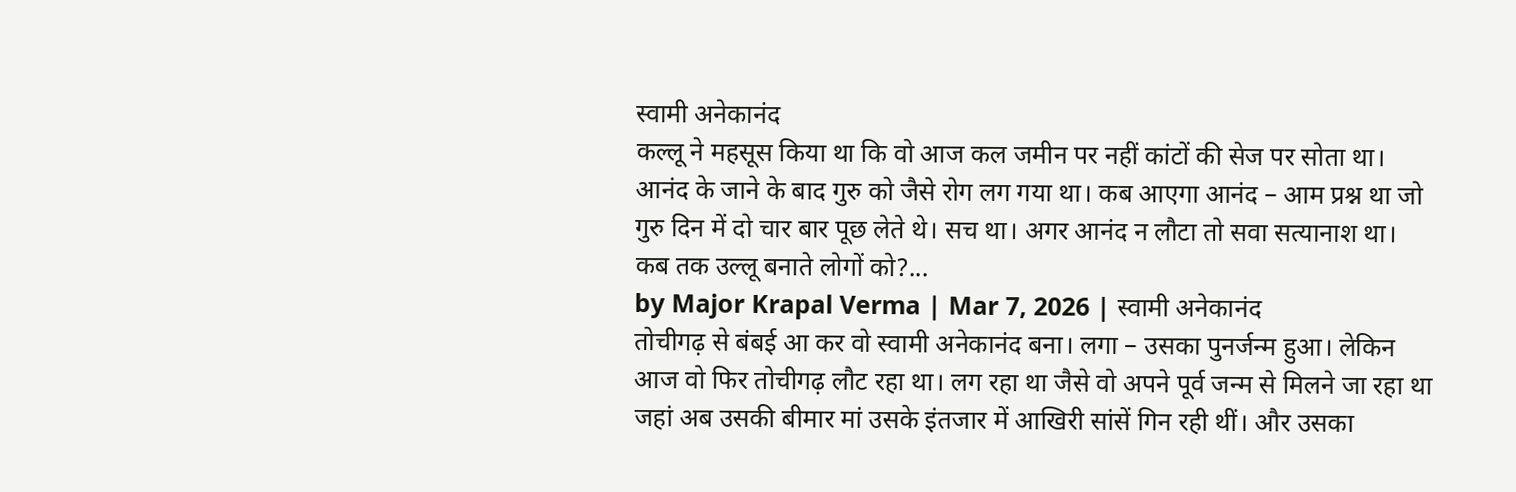स्वामी अनेकानंद
कल्लू ने महसूस किया था कि वो आज कल जमीन पर नहीं कांटों की सेज पर सोता था। आनंद के जाने के बाद गुरु को जैसे रोग लग गया था। कब आएगा आनंद – आम प्रश्न था जो गुरु दिन में दो चार बार पूछ लेते थे। सच था। अगर आनंद न लौटा तो सवा सत्यानाश था। कब तक उल्लू बनाते लोगों को?...
by Major Krapal Verma | Mar 7, 2026 | स्वामी अनेकानंद
तोचीगढ़ से बंबई आ कर वो स्वामी अनेकानंद बना। लगा – उसका पुनर्जन्म हुआ। लेकिन आज वो फिर तोचीगढ़ लौट रहा था। लग रहा था जैसे वो अपने पूर्व जन्म से मिलने जा रहा था जहां अब उसकी बीमार मां उसके इंतजार में आखिरी सांसें गिन रही थीं। और उसका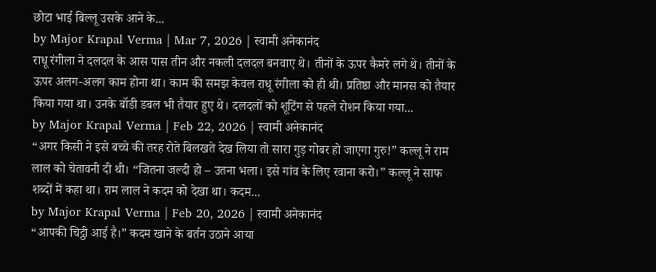छोटा भाई बिल्लू उसके आने के...
by Major Krapal Verma | Mar 7, 2026 | स्वामी अनेकानंद
राधू रंगीला ने दलदल के आस पास तीन और नकली दलदल बनवाए थे। तीनों के ऊपर कैमरे लगे थे। तीनों के ऊपर अलग-अलग काम होना था। काम की समझ केवल राधू रंगीला को ही थी। प्रतिष्ठा और मानस को तैयार किया गया था। उनके बॉडी डबल भी तैयार हुए थे। दलदलों को शूटिंग से पहले रोशन किया गया...
by Major Krapal Verma | Feb 22, 2026 | स्वामी अनेकानंद
“अगर किसी ने इसे बच्चे की तरह रोते बिलखते देख लिया तो सारा गुड़ गोबर हो जाएगा गुरु!” कल्लू ने राम लाल को चेतावनी दी थी। “जितना जल्दी हो – उतना भला। इसे गांव के लिए रवाना करो।” कल्लू ने साफ शब्दों में कहा था। राम लाल ने कदम को देखा था। कदम...
by Major Krapal Verma | Feb 20, 2026 | स्वामी अनेकानंद
“आपकी चिट्ठी आई है।” कदम खाने के बर्तन उठाने आया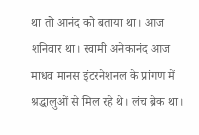था तो आनंद को बताया था। आज शनिवार था। स्वामी अनेकानंद आज माधव मानस इंटरनेशनल के प्रांगण में श्रद्धालुओं से मिल रहे थे। लंच ब्रेक था।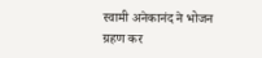स्वामी अनेकानंद ने भोजन ग्रहण कर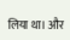लिया था। और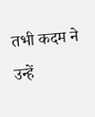तभी कदम ने उन्हें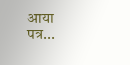आया पत्र...